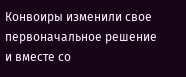Конвоиры изменили свое первоначальное решение и вместе со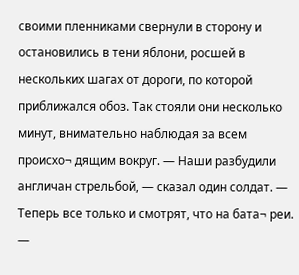своими пленниками свернули в сторону и остановились в тени яблони, росшей в нескольких шагах от дороги, по которой приближался обоз. Так стояли они несколько минут, внимательно наблюдая за всем происхо¬ дящим вокруг. — Наши разбудили англичан стрельбой, — сказал один солдат. — Теперь все только и смотрят, что на бата¬ реи. —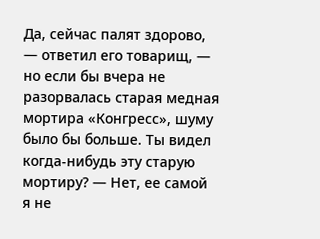Да, сейчас палят здорово, — ответил его товарищ, — но если бы вчера не разорвалась старая медная мортира «Конгресс», шуму было бы больше. Ты видел когда-нибудь эту старую мортиру? — Нет, ее самой я не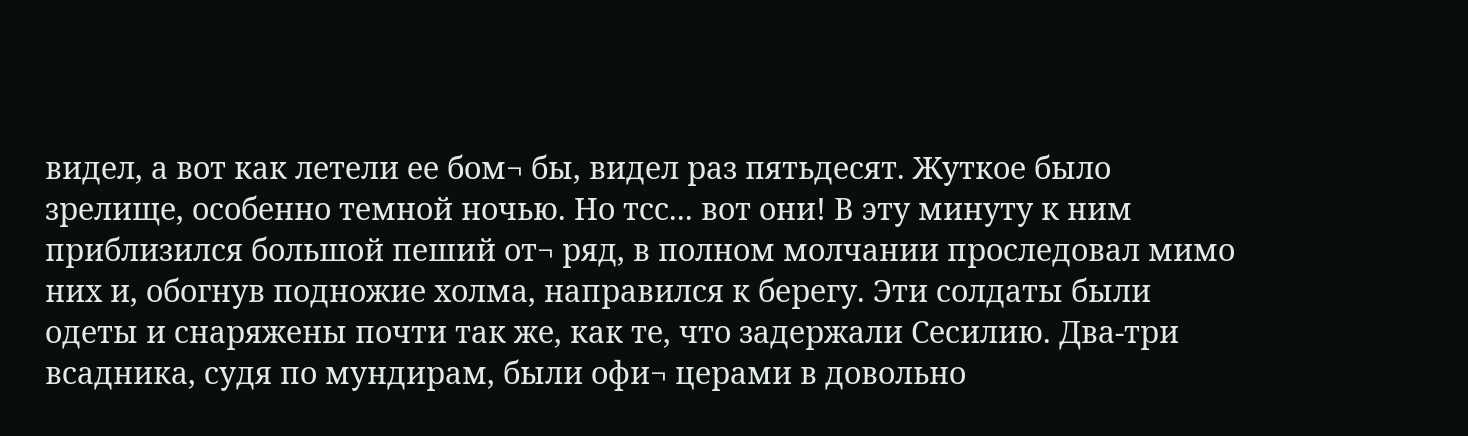видел, а вот как летели ее бом¬ бы, видел раз пятьдесят. Жуткое было зрелище, особенно темной ночью. Но тсс... вот они! В эту минуту к ним приблизился большой пеший от¬ ряд, в полном молчании проследовал мимо них и, обогнув подножие холма, направился к берегу. Эти солдаты были одеты и снаряжены почти так же, как те, что задержали Сесилию. Два-три всадника, судя по мундирам, были офи¬ церами в довольно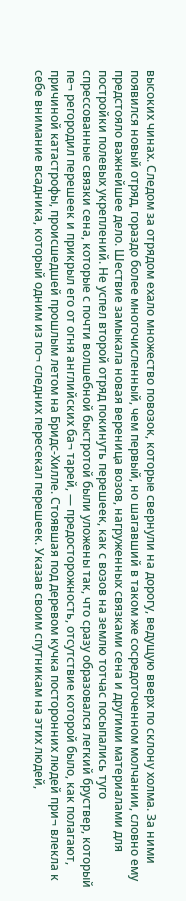высоких чинах. Следом за отрядом ехало множество повозок, которые свернули на дорогу, ведущую вверх по склону холма. За ними появился новый отряд, гораздо более многочисленный, чем первый, но шагавший в таком же сосредоточенном молчании, словно ему предстояло важнейшее дело. Шествие замыкала новая вереница возов, нагруженных связками сена и другими материалами для постройки полевых укреплений. Не успел второй отряд покинуть перешеек, как с возов на землю тотчас посыпались туго спрессованные связки сена, которые с почти волшебной быстротой были уложены так, что сразу образовался легкий бруствер, который пе¬ регородил перешеек и прикрыл его от огня английских ба¬ тарей, — предосторожность, отсутствие которой было, как полагают, причиной катастрофы, происшедшей прошлым летом на Бридс-Хилле. Стоявшая под деревом кучка посторонних людей при¬ влекла к себе внимание всадника, который одним из по¬ следних пересекал перешеек. Указав своим спутникам на этих людей,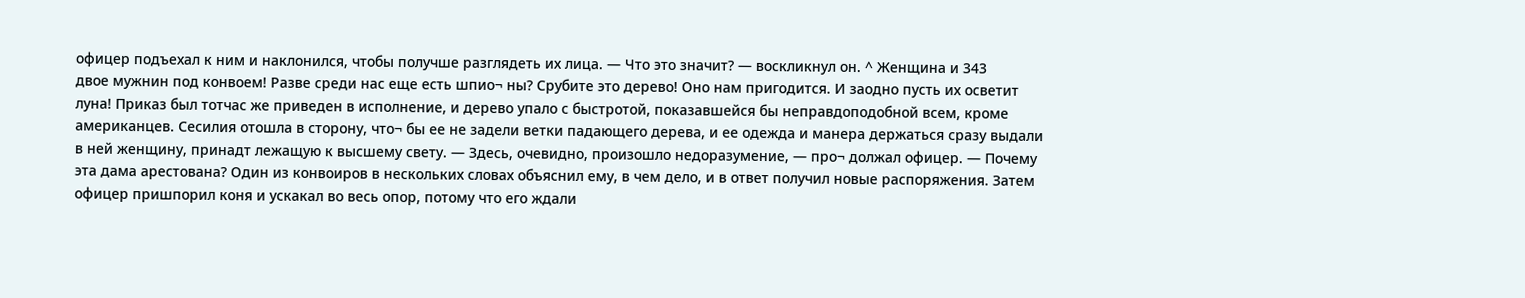офицер подъехал к ним и наклонился, чтобы получше разглядеть их лица. — Что это значит? — воскликнул он. ^ Женщина и 343
двое мужнин под конвоем! Разве среди нас еще есть шпио¬ ны? Срубите это дерево! Оно нам пригодится. И заодно пусть их осветит луна! Приказ был тотчас же приведен в исполнение, и дерево упало с быстротой, показавшейся бы неправдоподобной всем, кроме американцев. Сесилия отошла в сторону, что¬ бы ее не задели ветки падающего дерева, и ее одежда и манера держаться сразу выдали в ней женщину, принадт лежащую к высшему свету. — Здесь, очевидно, произошло недоразумение, — про¬ должал офицер. — Почему эта дама арестована? Один из конвоиров в нескольких словах объяснил ему, в чем дело, и в ответ получил новые распоряжения. Затем офицер пришпорил коня и ускакал во весь опор, потому что его ждали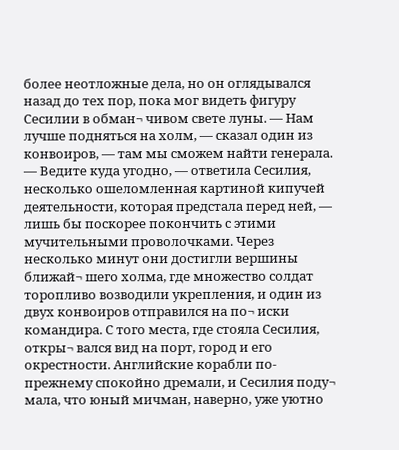более неотложные дела, но он оглядывался назад до тех пор, пока мог видеть фигуру Сесилии в обман¬ чивом свете луны. — Нам лучше подняться на холм, — сказал один из конвоиров, — там мы сможем найти генерала. — Ведите куда угодно, — ответила Сесилия, несколько ошеломленная картиной кипучей деятельности, которая предстала перед ней, — лишь бы поскорее покончить с этими мучительными проволочками. Через несколько минут они достигли вершины ближай¬ шего холма, где множество солдат торопливо возводили укрепления, и один из двух конвоиров отправился на по¬ иски командира. С того места, где стояла Сесилия, откры¬ вался вид на порт, город и его окрестности. Английские корабли по-прежнему спокойно дремали, и Сесилия поду¬ мала, что юный мичман, наверно, уже уютно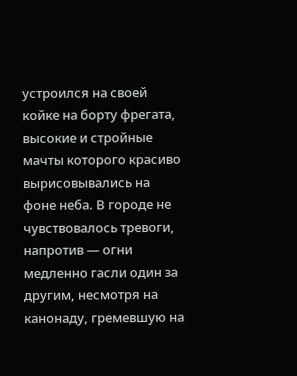устроился на своей койке на борту фрегата, высокие и стройные мачты которого красиво вырисовывались на фоне неба. В городе не чувствовалось тревоги, напротив — огни медленно гасли один за другим, несмотря на канонаду, гремевшую на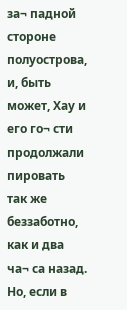за¬ падной стороне полуострова, и, быть может, Хау и его го¬ сти продолжали пировать так же беззаботно, как и два ча¬ са назад. Но, если в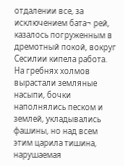отдалении все, за исключением бата¬ рей, казалось погруженным в дремотный покой, вокруг Сесилии кипела работа. На гребнях холмов вырастали земляные насыпи, бочки наполнялись песком и землей, укладывались фашины, но над всем этим царила тишина, нарушаемая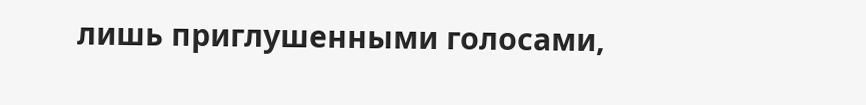лишь приглушенными голосами,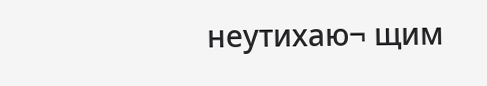неутихаю¬ щим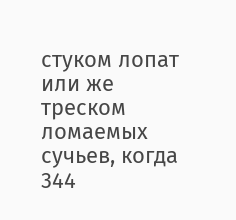стуком лопат или же треском ломаемых сучьев, когда 344